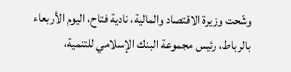وشّحت وزيرة الاقتصاد والمالية، نادية فتاح، اليوم الأربعاء بالرباط، رئيس مجموعة البنك الإسلامي للتنمية،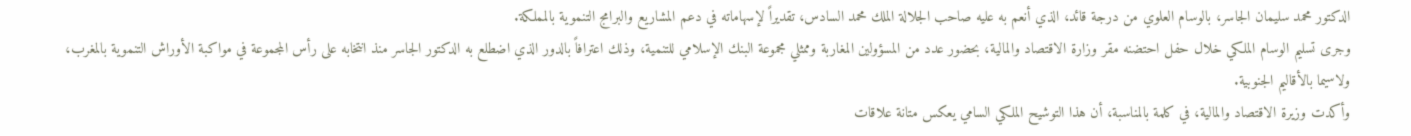الدكتور محمد سليمان الجاسر، بالوسام العلوي من درجة قائد، الذي أنعم به عليه صاحب الجلالة الملك محمد السادس، تقديراً لإسهاماته في دعم المشاريع والبرامج التنموية بالمملكة.
وجرى تسليم الوسام الملكي خلال حفل احتضنه مقر وزارة الاقتصاد والمالية، بحضور عدد من المسؤولين المغاربة وممثلي مجموعة البنك الإسلامي للتنمية، وذلك اعترافاً بالدور الذي اضطلع به الدكتور الجاسر منذ انتخابه على رأس المجموعة في مواكبة الأوراش التنموية بالمغرب، ولاسيما بالأقاليم الجنوبية.
وأكدت وزيرة الاقتصاد والمالية، في كلمة بالمناسبة، أن هذا التوشيح الملكي السامي يعكس متانة علاقات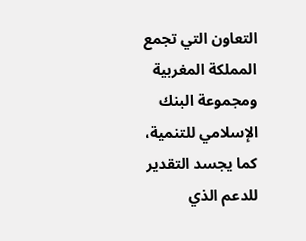التعاون التي تجمع المملكة المغربية ومجموعة البنك الإسلامي للتنمية، كما يجسد التقدير للدعم الذي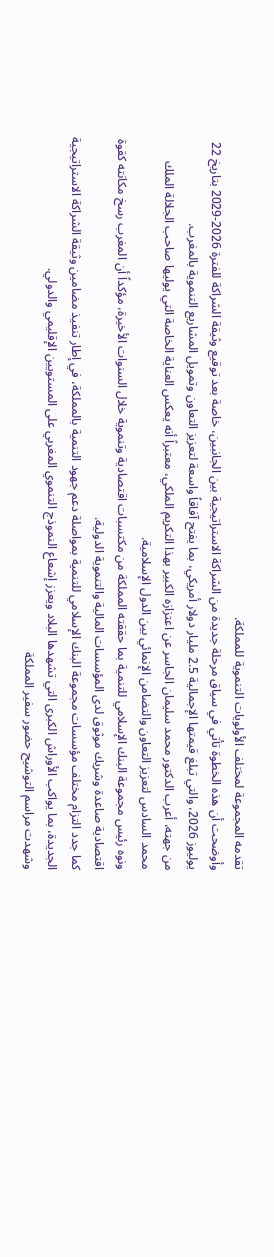تقدمه المجموعة لمختلف الأولويات التنموية للمملكة.
وأوضحت أن هذه الخطوة تأتي في سياق مرحلة جديدة من الشراكة الاستراتيجية بين الجانبين، خاصة بعد توقيع وثيقة الشراكة للفترة 2026-2029 بتاريخ 22 يوليوز 2026، والتي تبلغ قيمتها الإجمالية 2.5 مليار دولار أمريكي، بما يفتح آفاقاً واسعة لتعزيز التعاون وتمويل المشاريع التنموية بالمغرب.
من جهته، أعرب الدكتور محمد سليمان الجاسر عن اعتزازه الكبير بهذا التكريم الملكي، معتبراً أنه يعكس العناية الخاصة التي يوليها صاحب الجلالة الملك محمد السادس لتعزيز التعاون والتضامن الإنمائي بين الدول الإسلامية.
ونوه رئيس مجموعة البنك الإسلامي للتنمية بما حققته المملكة من مكتسبات اقتصادية وتنموية خلال السنوات الأخيرة، مؤكداً أن المغرب رسخ مكانته كقوة اقتصادية صاعدة وشريك موثوق لدى المؤسسات المالية والتنموية الدولية.
كما جدد التزام مختلف مؤسسات مجموعة البنك الإسلامي للتنمية بمواصلة دعم جهود التنمية بالمملكة، في إطار تنفيذ مضامين وثيقة الشراكة الاستراتيجية الجديدة، بما يواكب الأوراش الكبرى التي تشهدها البلاد ويعزز إشعاع النموذج التنموي المغربي على المستويين الإقليمي والدولي.
وشهدت مراسم التوشيح حضور سفير المملكة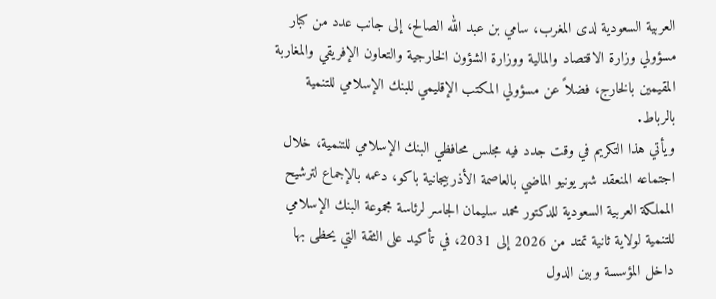العربية السعودية لدى المغرب، سامي بن عبد الله الصالح، إلى جانب عدد من كبار مسؤولي وزارة الاقتصاد والمالية ووزارة الشؤون الخارجية والتعاون الإفريقي والمغاربة المقيمين بالخارج، فضلاً عن مسؤولي المكتب الإقليمي للبنك الإسلامي للتنمية بالرباط.
ويأتي هذا التكريم في وقت جدد فيه مجلس محافظي البنك الإسلامي للتنمية، خلال اجتماعه المنعقد شهر يونيو الماضي بالعاصمة الأذربيجانية باكو، دعمه بالإجماع لترشيح المملكة العربية السعودية للدكتور محمد سليمان الجاسر لرئاسة مجموعة البنك الإسلامي للتنمية لولاية ثانية تمتد من 2026 إلى 2031، في تأكيد على الثقة التي يحظى بها داخل المؤسسة وبين الدول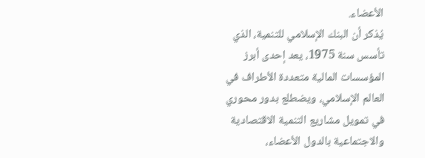الأعضاء.
يُذكر أن البنك الإسلامي للتنمية، الذي تأسس سنة 1975، يعد إحدى أبرز المؤسسات المالية متعددة الأطراف في العالم الإسلامي، ويضطلع بدور محوري في تمويل مشاريع التنمية الاقتصادية والاجتماعية بالدول الأعضاء،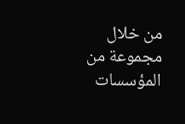من خلال مجموعة من المؤسسات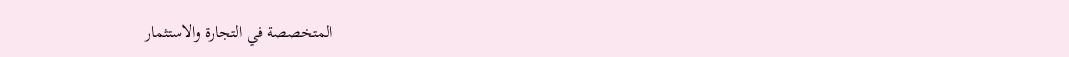المتخصصة في التجارة والاستثمار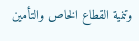وتنمية القطاع الخاص والتأمين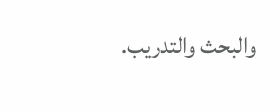والبحث والتدريب.